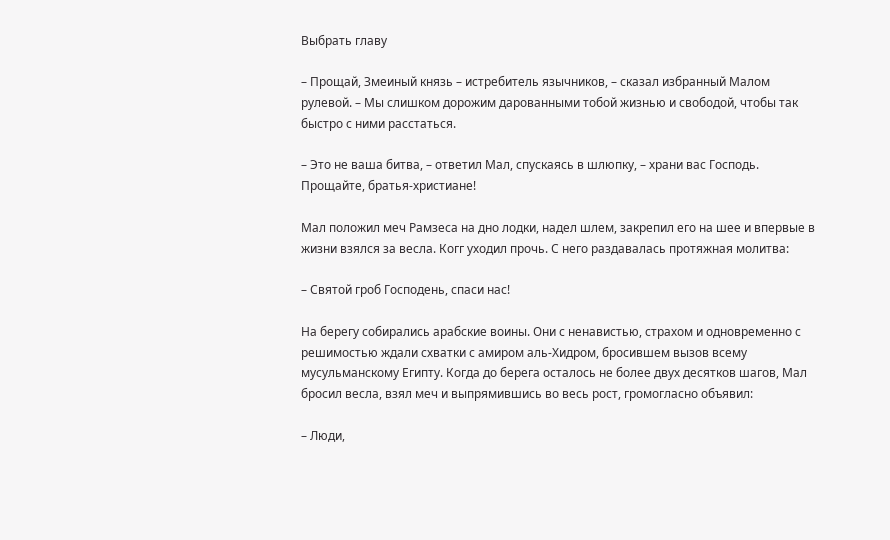Выбрать главу

– Прощай, Змеиный князь – истребитель язычников, – сказал избранный Малом рулевой. – Мы слишком дорожим дарованными тобой жизнью и свободой, чтобы так быстро с ними расстаться.

– Это не ваша битва, – ответил Мал, спускаясь в шлюпку, – храни вас Господь. Прощайте, братья-христиане!

Мал положил меч Рамзеса на дно лодки, надел шлем, закрепил его на шее и впервые в жизни взялся за весла. Когг уходил прочь. С него раздавалась протяжная молитва:

– Святой гроб Господень, спаси нас!

На берегу собирались арабские воины. Они с ненавистью, страхом и одновременно с решимостью ждали схватки с амиром аль-Хидром, бросившем вызов всему мусульманскому Египту. Когда до берега осталось не более двух десятков шагов, Мал бросил весла, взял меч и выпрямившись во весь рост, громогласно объявил:

– Люди,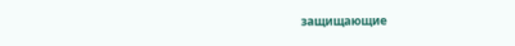защищающие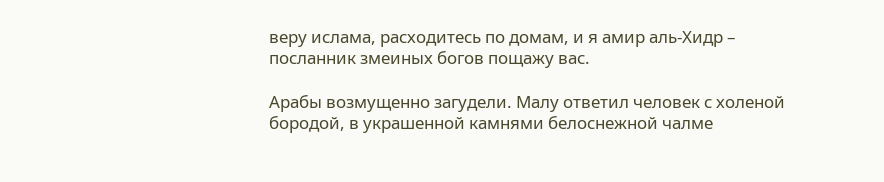веру ислама, расходитесь по домам, и я амир аль-Хидр – посланник змеиных богов пощажу вас.

Арабы возмущенно загудели. Малу ответил человек с холеной бородой, в украшенной камнями белоснежной чалме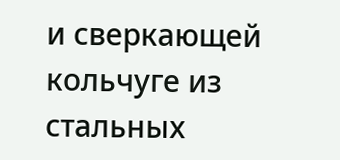и сверкающей кольчуге из стальных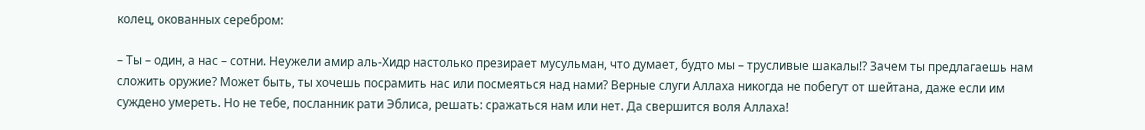колец, окованных серебром:

– Ты – один, а нас – сотни. Неужели амир аль-Хидр настолько презирает мусульман, что думает, будто мы – трусливые шакалы!? Зачем ты предлагаешь нам сложить оружие? Может быть, ты хочешь посрамить нас или посмеяться над нами? Верные слуги Аллаха никогда не побегут от шейтана, даже если им суждено умереть. Но не тебе, посланник рати Эблиса, решать: сражаться нам или нет. Да свершится воля Аллаха!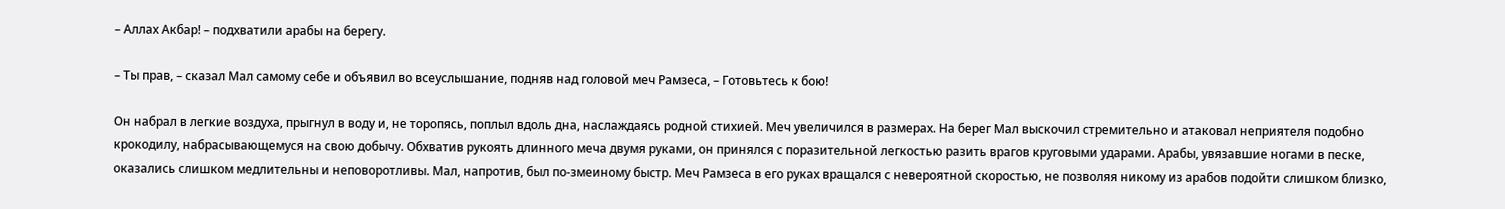– Аллах Акбар! – подхватили арабы на берегу.

– Ты прав, – сказал Мал самому себе и объявил во всеуслышание, подняв над головой меч Рамзеса, – Готовьтесь к бою!

Он набрал в легкие воздуха, прыгнул в воду и, не торопясь, поплыл вдоль дна, наслаждаясь родной стихией. Меч увеличился в размерах. На берег Мал выскочил стремительно и атаковал неприятеля подобно крокодилу, набрасывающемуся на свою добычу. Обхватив рукоять длинного меча двумя руками, он принялся с поразительной легкостью разить врагов круговыми ударами. Арабы, увязавшие ногами в песке, оказались слишком медлительны и неповоротливы. Мал, напротив, был по-змеиному быстр. Меч Рамзеса в его руках вращался с невероятной скоростью, не позволяя никому из арабов подойти слишком близко,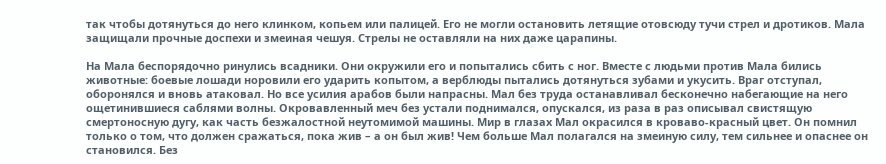так чтобы дотянуться до него клинком, копьем или палицей. Его не могли остановить летящие отовсюду тучи стрел и дротиков. Мала защищали прочные доспехи и змеиная чешуя. Стрелы не оставляли на них даже царапины.

На Мала беспорядочно ринулись всадники. Они окружили его и попытались сбить с ног. Вместе с людьми против Мала бились животные: боевые лошади норовили его ударить копытом, а верблюды пытались дотянуться зубами и укусить. Враг отступал, оборонялся и вновь атаковал. Но все усилия арабов были напрасны. Мал без труда останавливал бесконечно набегающие на него ощетинившиеся саблями волны. Окровавленный меч без устали поднимался, опускался, из раза в раз описывал свистящую смертоносную дугу, как часть безжалостной неутомимой машины. Мир в глазах Мал окрасился в кроваво-красный цвет. Он помнил только о том, что должен сражаться, пока жив – а он был жив! Чем больше Мал полагался на змеиную силу, тем сильнее и опаснее он становился. Без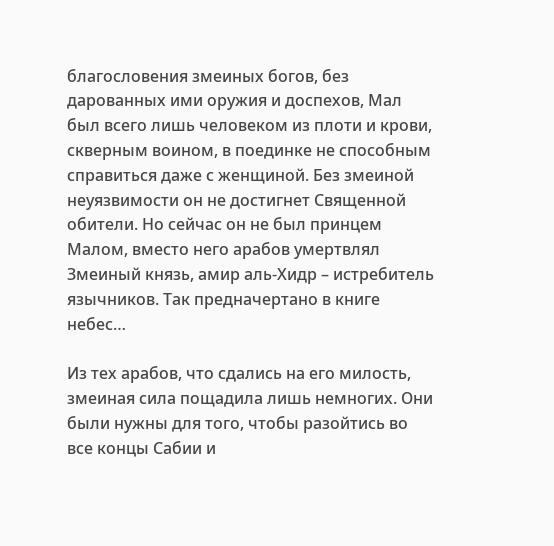благословения змеиных богов, без дарованных ими оружия и доспехов, Мал был всего лишь человеком из плоти и крови, скверным воином, в поединке не способным справиться даже с женщиной. Без змеиной неуязвимости он не достигнет Священной обители. Но сейчас он не был принцем Малом, вместо него арабов умертвлял Змеиный князь, амир аль-Хидр – истребитель язычников. Так предначертано в книге небес…

Из тех арабов, что сдались на его милость, змеиная сила пощадила лишь немногих. Они были нужны для того, чтобы разойтись во все концы Сабии и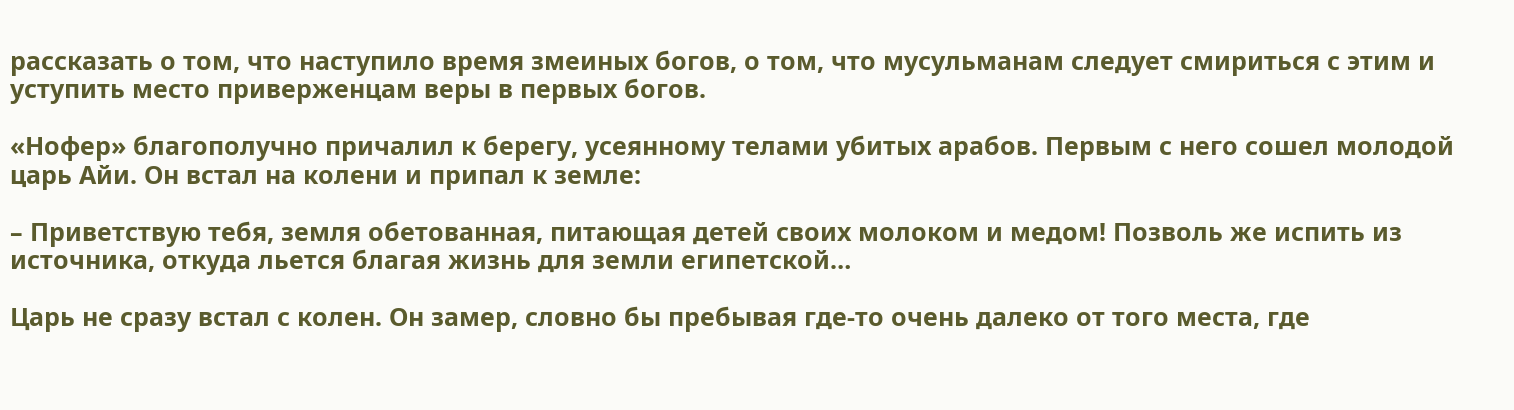рассказать о том, что наступило время змеиных богов, о том, что мусульманам следует смириться с этим и уступить место приверженцам веры в первых богов.

«Нофер» благополучно причалил к берегу, усеянному телами убитых арабов. Первым с него сошел молодой царь Айи. Он встал на колени и припал к земле:

– Приветствую тебя, земля обетованная, питающая детей своих молоком и медом! Позволь же испить из источника, откуда льется благая жизнь для земли египетской…

Царь не сразу встал с колен. Он замер, словно бы пребывая где-то очень далеко от того места, где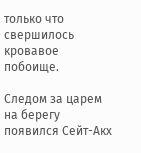только что свершилось кровавое побоище.

Следом за царем на берегу появился Сейт-Акх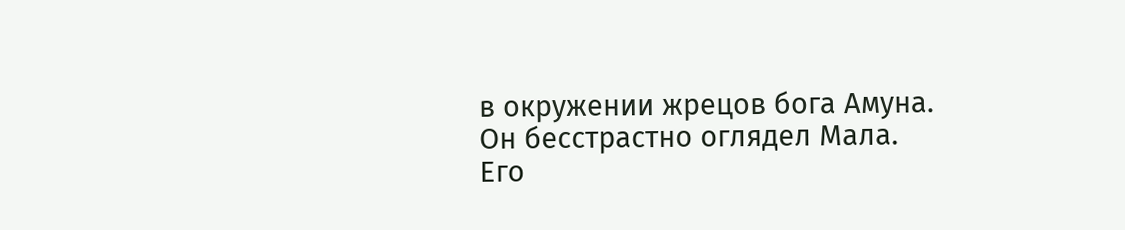в окружении жрецов бога Амуна. Он бесстрастно оглядел Мала. Его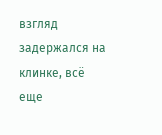взгляд задержался на клинке, всё еще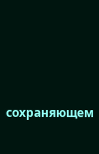сохраняющем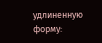удлиненную форму: